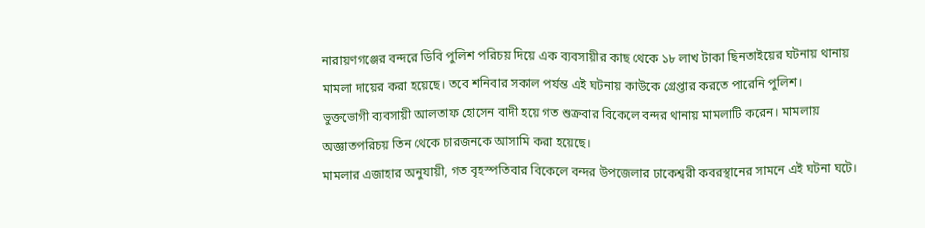নারায়ণগঞ্জের বন্দরে ডিবি পুলিশ পরিচয় দিয়ে এক ব্যবসায়ীর কাছ থেকে ১৮ লাখ টাকা ছিনতাইয়ের ঘটনায় থানায় মামলা দায়ের করা হয়েছে। তবে শনিবার সকাল পর্যন্ত এই ঘটনায় কাউকে গ্রেপ্তার করতে পারেনি পুলিশ।
ভুক্তভোগী ব্যবসায়ী আলতাফ হোসেন বাদী হয়ে গত শুক্রবার বিকেলে বন্দর থানায় মামলাটি করেন। মামলায় অজ্ঞাতপরিচয় তিন থেকে চারজনকে আসামি করা হয়েছে।
মামলার এজাহার অনুযায়ী, গত বৃহস্পতিবার বিকেলে বন্দর উপজেলার ঢাকেশ্বরী কবরস্থানের সামনে এই ঘটনা ঘটে।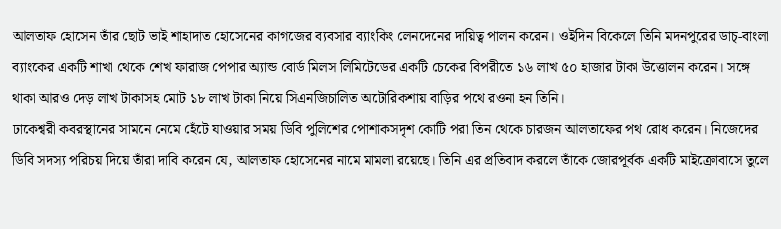আলতাফ হোসেন তাঁর ছোট ভাই শাহাদাত হোসেনের কাগজের ব্যবসার ব্যাংকিং লেনদেনের দায়িত্ব পালন করেন। ওইদিন বিকেলে তিনি মদনপুরের ডাচ্-বাংলা ব্যাংকের একটি শাখা থেকে শেখ ফারাজ পেপার অ্যান্ড বোর্ড মিলস লিমিটেডের একটি চেকের বিপরীতে ১৬ লাখ ৫০ হাজার টাকা উত্তোলন করেন। সঙ্গে থাকা আরও দেড় লাখ টাকাসহ মোট ১৮ লাখ টাকা নিয়ে সিএনজিচালিত অটোরিকশায় বাড়ির পথে রওনা হন তিনি।
ঢাকেশ্বরী কবরস্থানের সামনে নেমে হেঁটে যাওয়ার সময় ডিবি পুলিশের পোশাকসদৃশ কোটি পরা তিন থেকে চারজন আলতাফের পথ রোধ করেন। নিজেদের ডিবি সদস্য পরিচয় দিয়ে তাঁরা দাবি করেন যে, আলতাফ হোসেনের নামে মামলা রয়েছে। তিনি এর প্রতিবাদ করলে তাঁকে জোরপূর্বক একটি মাইক্রোবাসে তুলে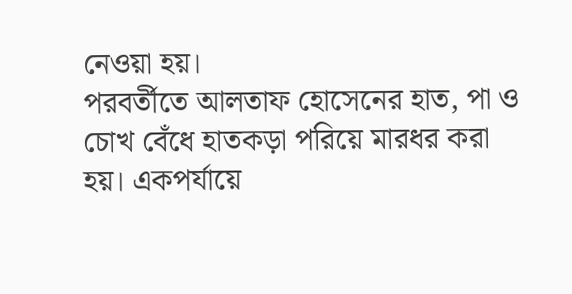নেওয়া হয়।
পরবর্তীতে আলতাফ হোসেনের হাত, পা ও চোখ বেঁধে হাতকড়া পরিয়ে মারধর করা হয়। একপর্যায়ে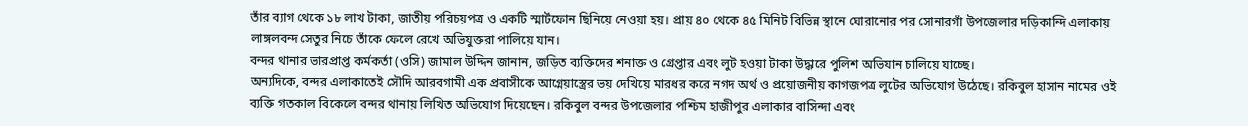তাঁর ব্যাগ থেকে ১৮ লাখ টাকা, জাতীয় পরিচয়পত্র ও একটি স্মার্টফোন ছিনিয়ে নেওয়া হয়। প্রায় ৪০ থেকে ৪৫ মিনিট বিভিন্ন স্থানে ঘোরানোর পর সোনারগাঁ উপজেলার দড়িকান্দি এলাকায় লাঙ্গলবন্দ সেতুর নিচে তাঁকে ফেলে রেখে অভিযুক্তরা পালিয়ে যান।
বন্দর থানার ভারপ্রাপ্ত কর্মকর্তা (ওসি) জামাল উদ্দিন জানান, জড়িত ব্যক্তিদের শনাক্ত ও গ্রেপ্তার এবং লুট হওয়া টাকা উদ্ধারে পুলিশ অভিযান চালিয়ে যাচ্ছে।
অন্যদিকে, বন্দর এলাকাতেই সৌদি আরবগামী এক প্রবাসীকে আগ্নেয়াস্ত্রের ভয় দেখিয়ে মারধর করে নগদ অর্থ ও প্রয়োজনীয় কাগজপত্র লুটের অভিযোগ উঠেছে। রকিবুল হাসান নামের ওই ব্যক্তি গতকাল বিকেলে বন্দর থানায় লিখিত অভিযোগ দিয়েছেন। রকিবুল বন্দর উপজেলার পশ্চিম হাজীপুর এলাকার বাসিন্দা এবং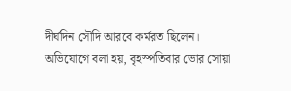দীর্ঘদিন সৌদি আরবে কর্মরত ছিলেন।
অভিযোগে বলা হয়, বৃহস্পতিবার ভোর সোয়া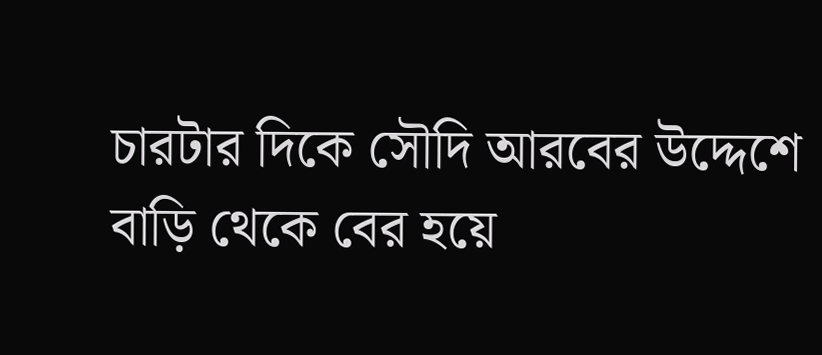চারটার দিকে সৌদি আরবের উদ্দেশে বাড়ি থেকে বের হয়ে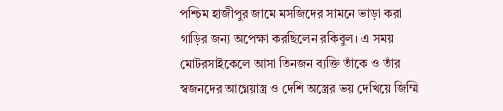পশ্চিম হাজীপুর জামে মসজিদের সামনে ভাড়া করা গাড়ির জন্য অপেক্ষা করছিলেন রকিবুল। এ সময় মোটরসাইকেলে আসা তিনজন ব্যক্তি তাঁকে ও তাঁর স্বজনদের আগ্নেয়াস্ত্র ও দেশি অস্ত্রের ভয় দেখিয়ে জিম্মি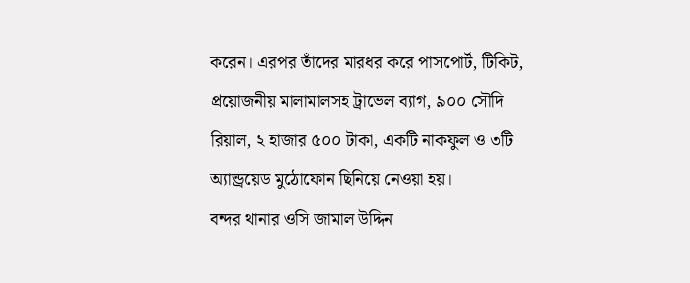করেন। এরপর তাঁদের মারধর করে পাসপোর্ট, টিকিট, প্রয়োজনীয় মালামালসহ ট্রাভেল ব্যাগ, ৯০০ সৌদি রিয়াল, ২ হাজার ৫০০ টাকা, একটি নাকফুল ও ৩টি অ্যান্ড্রয়েড মুঠোফোন ছিনিয়ে নেওয়া হয়।
বন্দর থানার ওসি জামাল উদ্দিন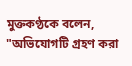মুক্তকণ্ঠকে বলেন, "অভিযোগটি গ্রহণ করা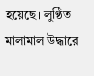হয়েছে। লুণ্ঠিত মালামাল উদ্ধারে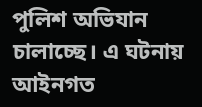পুলিশ অভিযান চালাচ্ছে। এ ঘটনায় আইনগত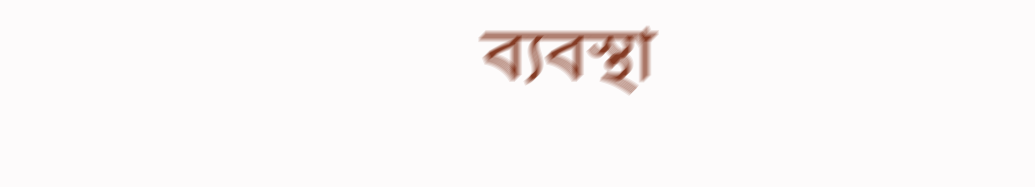ব্যবস্থা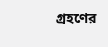গ্রহণের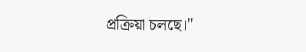প্রক্রিয়া চলছে।"